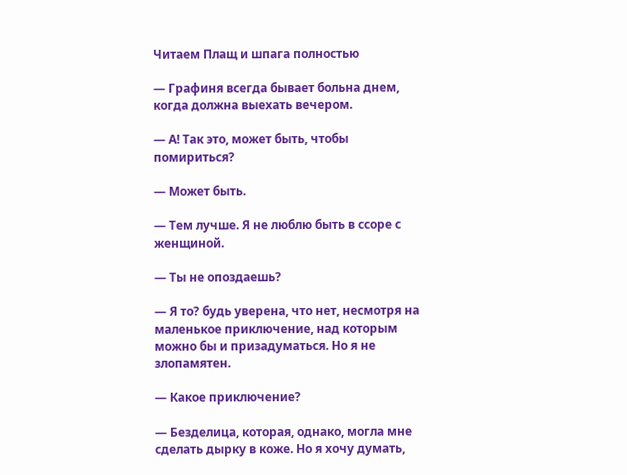Читаем Плащ и шпага полностью

— Графиня всегда бывает больна днем, когда должна выехать вечером.

— А! Так это, может быть, чтобы помириться?

— Может быть.

— Тем лучше. Я не люблю быть в ссоре с женщиной.

— Ты не опоздаешь?

— Я то? будь уверена, что нет, несмотря на маленькое приключение, над которым можно бы и призадуматься. Но я не злопамятен.

— Какое приключение?

— Безделица, которая, однако, могла мне сделать дырку в коже. Но я хочу думать,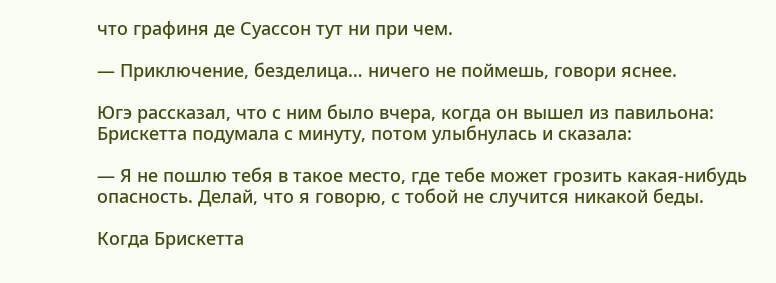что графиня де Суассон тут ни при чем.

— Приключение, безделица… ничего не поймешь, говори яснее.

Югэ рассказал, что с ним было вчера, когда он вышел из павильона: Брискетта подумала с минуту, потом улыбнулась и сказала:

— Я не пошлю тебя в такое место, где тебе может грозить какая-нибудь опасность. Делай, что я говорю, с тобой не случится никакой беды.

Когда Брискетта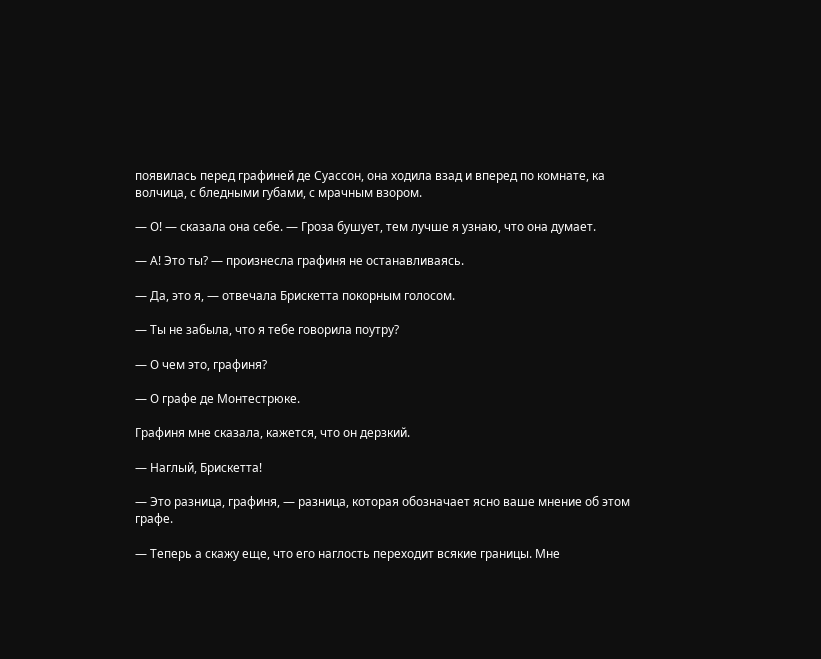появилась перед графиней де Суассон, она ходила взад и вперед по комнате, ка волчица, с бледными губами, с мрачным взором.

— О! — сказала она себе. — Гроза бушует, тем лучше я узнаю, что она думает.

— А! Это ты? — произнесла графиня не останавливаясь.

— Да, это я, — отвечала Брискетта покорным голосом.

— Ты не забыла, что я тебе говорила поутру?

— О чем это, графиня?

— О графе де Монтестрюке.

Графиня мне сказала, кажется, что он дерзкий.

— Наглый, Брискетта!

— Это разница, графиня, — разница, которая обозначает ясно ваше мнение об этом графе.

— Теперь а скажу еще, что его наглость переходит всякие границы. Мне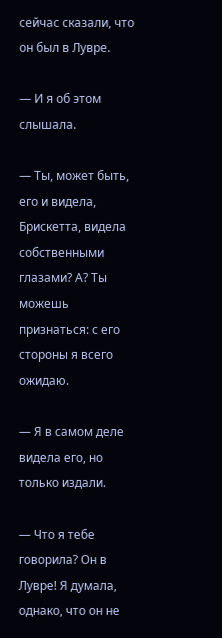сейчас сказали, что он был в Лувре.

— И я об этом слышала.

— Ты, может быть, его и видела, Брискетта, видела собственными глазами? А? Ты можешь признаться: с его стороны я всего ожидаю.

— Я в самом деле видела его, но только издали.

— Что я тебе говорила? Он в Лувре! Я думала, однако, что он не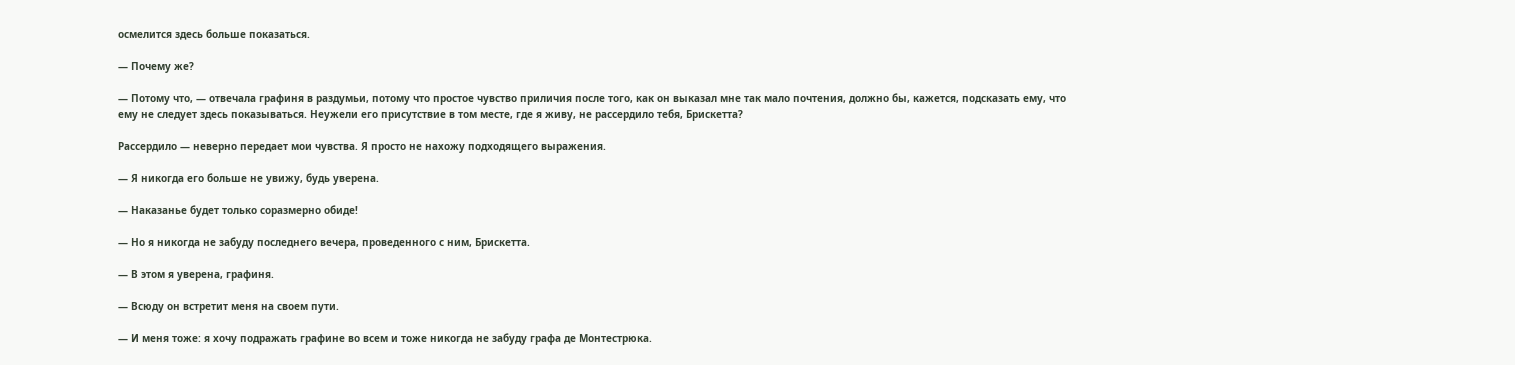осмелится здесь больше показаться.

— Почему же?

— Потому что, — отвечала графиня в раздумьи, потому что простое чувство приличия после того, как он выказал мне так мало почтения, должно бы, кажется, подсказать ему, что ему не следует здесь показываться. Неужели его присутствие в том месте, где я живу, не рассердило тебя, Брискетта?

Рассердило — неверно передает мои чувства. Я просто не нахожу подходящего выражения.

— Я никогда его больше не увижу, будь уверена.

— Наказанье будет только соразмерно обиде!

— Но я никогда не забуду последнего вечера, проведенного с ним, Брискетта.

— В этом я уверена, графиня.

— Всюду он встретит меня на своем пути.

— И меня тоже: я хочу подражать графине во всем и тоже никогда не забуду графа де Монтестрюка.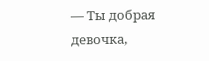— Ты добрая девочка,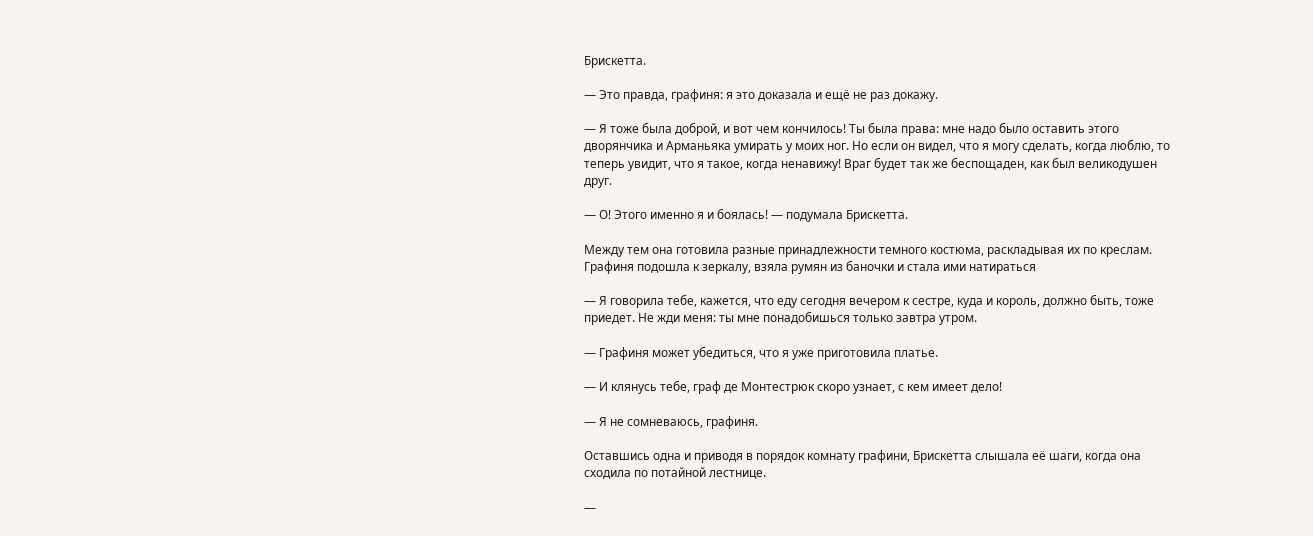Брискетта.

— Это правда, графиня: я это доказала и ещё не раз докажу.

— Я тоже была доброй, и вот чем кончилось! Ты была права: мне надо было оставить этого дворянчика и Арманьяка умирать у моих ног. Но если он видел, что я могу сделать, когда люблю, то теперь увидит, что я такое, когда ненавижу! Враг будет так же беспощаден, как был великодушен друг.

— О! Этого именно я и боялась! — подумала Брискетта.

Между тем она готовила разные принадлежности темного костюма, раскладывая их по креслам. Графиня подошла к зеркалу, взяла румян из баночки и стала ими натираться

— Я говорила тебе, кажется, что еду сегодня вечером к сестре, куда и король, должно быть, тоже приедет. Не жди меня: ты мне понадобишься только завтра утром.

— Графиня может убедиться, что я уже приготовила платье.

— И клянусь тебе, граф де Монтестрюк скоро узнает, с кем имеет дело!

— Я не сомневаюсь, графиня.

Оставшись одна и приводя в порядок комнату графини, Брискетта слышала её шаги, когда она сходила по потайной лестнице.

—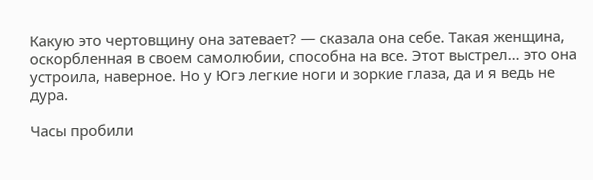Какую это чертовщину она затевает? — сказала она себе. Такая женщина, оскорбленная в своем самолюбии, способна на все. Этот выстрел… это она устроила, наверное. Но у Югэ легкие ноги и зоркие глаза, да и я ведь не дура.

Часы пробили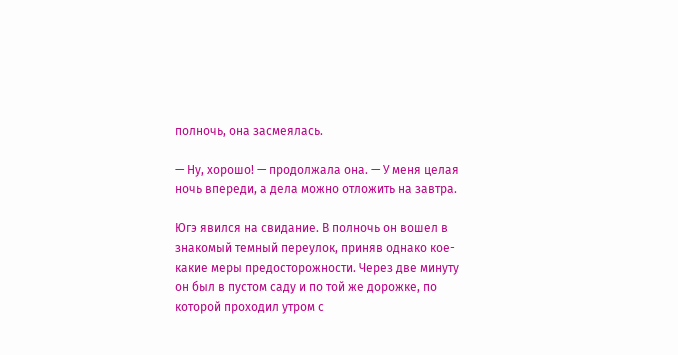полночь, она засмеялась.

— Ну, хорошо! — продолжала она. — У меня целая ночь впереди, а дела можно отложить на завтра.

Югэ явился на свидание. В полночь он вошел в знакомый темный переулок, приняв однако кое-какие меры предосторожности. Через две минуту он был в пустом саду и по той же дорожке, по которой проходил утром с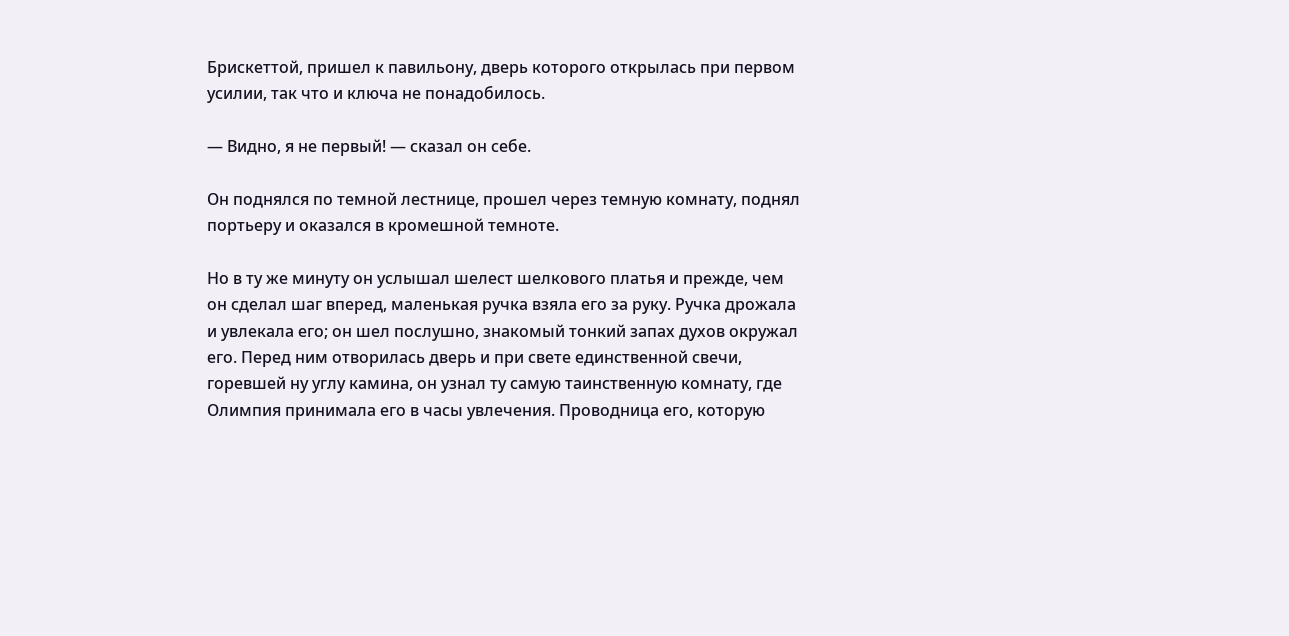Брискеттой, пришел к павильону, дверь которого открылась при первом усилии, так что и ключа не понадобилось.

— Видно, я не первый! — сказал он себе.

Он поднялся по темной лестнице, прошел через темную комнату, поднял портьеру и оказался в кромешной темноте.

Но в ту же минуту он услышал шелест шелкового платья и прежде, чем он сделал шаг вперед, маленькая ручка взяла его за руку. Ручка дрожала и увлекала его; он шел послушно, знакомый тонкий запах духов окружал его. Перед ним отворилась дверь и при свете единственной свечи, горевшей ну углу камина, он узнал ту самую таинственную комнату, где Олимпия принимала его в часы увлечения. Проводница его, которую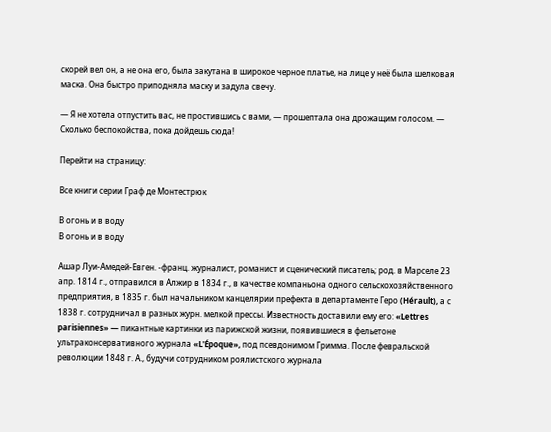скорей вел он, а не она его, была закутана в широкое черное платье, на лице у неё была шелковая маска. Она быстро приподняла маску и задула свечу.

— Я не хотела отпустить вас, не простившись с вами, — прошептала она дрожащим голосом. — Сколько беспокойства, пока дойдешь сюда!

Перейти на страницу:

Все книги серии Граф де Монтестрюк

В огонь и в воду
В огонь и в воду

Ашар Луи-Амедей-Евген. -франц. журналист, романист и сценический писатель; род. в Марселе 23 апр. 1814 г., отправился в Алжир в 1834 г., в качестве компаньона одного сельскохозяйственного предприятия, в 1835 г. был начальником канцелярии префекта в департаменте Геро (Hérault), а с 1838 г. сотрудничал в разных журн. мелкой прессы. Известность доставили ему его: «Lettres parisiennes» — пикантные картинки из парижской жизни, появившиеся в фельетоне ультраконсервативного журнала «L'Époque», под псевдонимом Гримма. После февральской революции 1848 г. А., будучи сотрудником роялистского журнала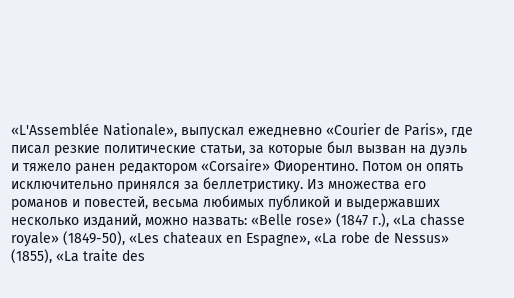«L'Assemblée Nationale», выпускал ежедневно «Courier de Paris», где писал резкие политические статьи, за которые был вызван на дуэль и тяжело ранен редактором «Corsaire» Фиорентино. Потом он опять исключительно принялся за беллетристику. Из множества его романов и повестей, весьма любимых публикой и выдержавших несколько изданий, можно назвать: «Belle rose» (1847 г.), «La chasse royale» (1849-50), «Les chateaux en Espagne», «La robe de Nessus» (1855), «La traite des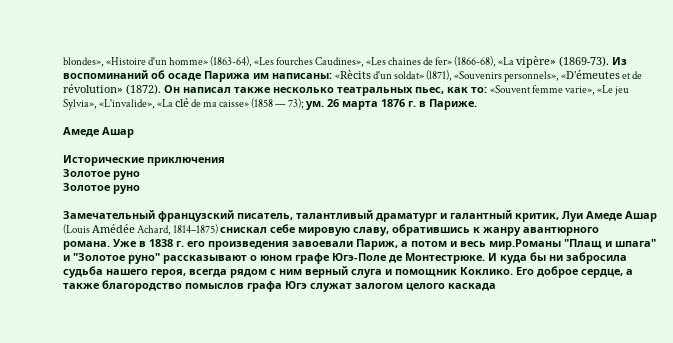blondes», «Histoire d'un homme» (1863-64), «Les fourches Caudines», «Les chaines de fer» (1866-68), «La vipère» (1869-73). Из воспоминаний об осаде Парижа им написаны: «Rècits d'un soldat» (l871), «Souvenirs personnels», «D'émeutes et de révolution» (1872). Он написал также несколько театральных пьес, как то: «Souvent femme varie», «Le jeu Sylvia», «L'invalide», «La clé de ma caisse» (1858 — 73); ум. 26 марта 1876 г. в Париже.

Амеде Ашар

Исторические приключения
Золотое руно
Золотое руно

Замечательный французский писатель, талантливый драматург и галантный критик, Луи Амеде Ашар (Louis Amédée Achard, 1814–1875) снискал себе мировую славу, обратившись к жанру авантюрного романа. Уже в 1838 г. его произведения завоевали Париж, а потом и весь мир.Романы "Плащ и шпага" и "Золотое руно" рассказывают о юном графе Югэ-Поле де Монтестрюке. И куда бы ни забросила судьба нашего героя, всегда рядом с ним верный слуга и помощник Коклико. Его доброе сердце, а также благородство помыслов графа Югэ служат залогом целого каскада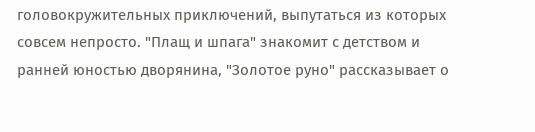головокружительных приключений, выпутаться из которых совсем непросто. "Плащ и шпага" знакомит с детством и ранней юностью дворянина, "Золотое руно" рассказывает о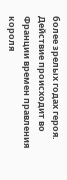более зрелых годах героя. Действие происходит во Франции времен правления короля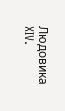Людовика XIV.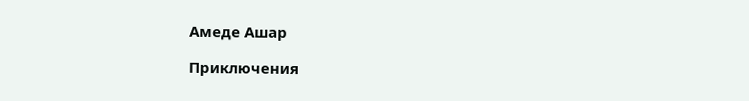Амеде Ашар

Приключения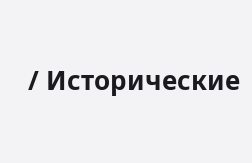/ Исторические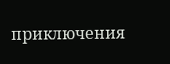приключения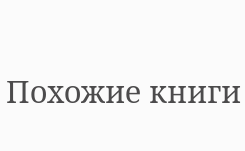Похожие книги